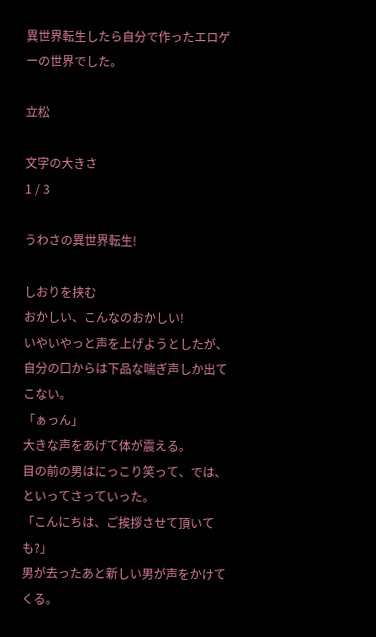異世界転生したら自分で作ったエロゲーの世界でした。

立松

文字の大きさ
1 / 3

うわさの異世界転生!

しおりを挟む
おかしい、こんなのおかしい!
いやいやっと声を上げようとしたが、自分の口からは下品な喘ぎ声しか出てこない。
「ぁっん」
大きな声をあげて体が震える。
目の前の男はにっこり笑って、では、といってさっていった。
「こんにちは、ご挨拶させて頂いても?」
男が去ったあと新しい男が声をかけてくる。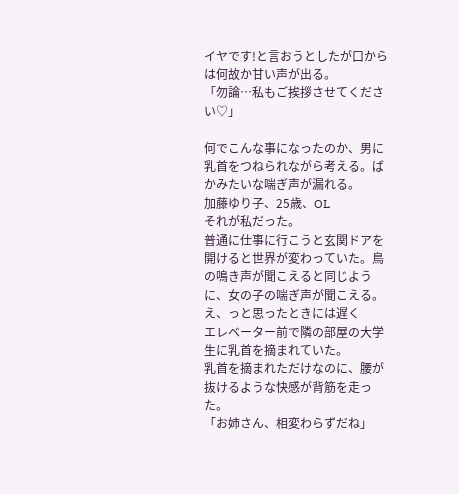イヤです!と言おうとしたが口からは何故か甘い声が出る。
「勿論…私もご挨拶させてください♡」

何でこんな事になったのか、男に乳首をつねられながら考える。ばかみたいな喘ぎ声が漏れる。
加藤ゆり子、25歳、OL
それが私だった。
普通に仕事に行こうと玄関ドアを開けると世界が変わっていた。鳥の鳴き声が聞こえると同じように、女の子の喘ぎ声が聞こえる。
え、っと思ったときには遅く
エレベーター前で隣の部屋の大学生に乳首を摘まれていた。
乳首を摘まれただけなのに、腰が抜けるような快感が背筋を走った。
「お姉さん、相変わらずだね」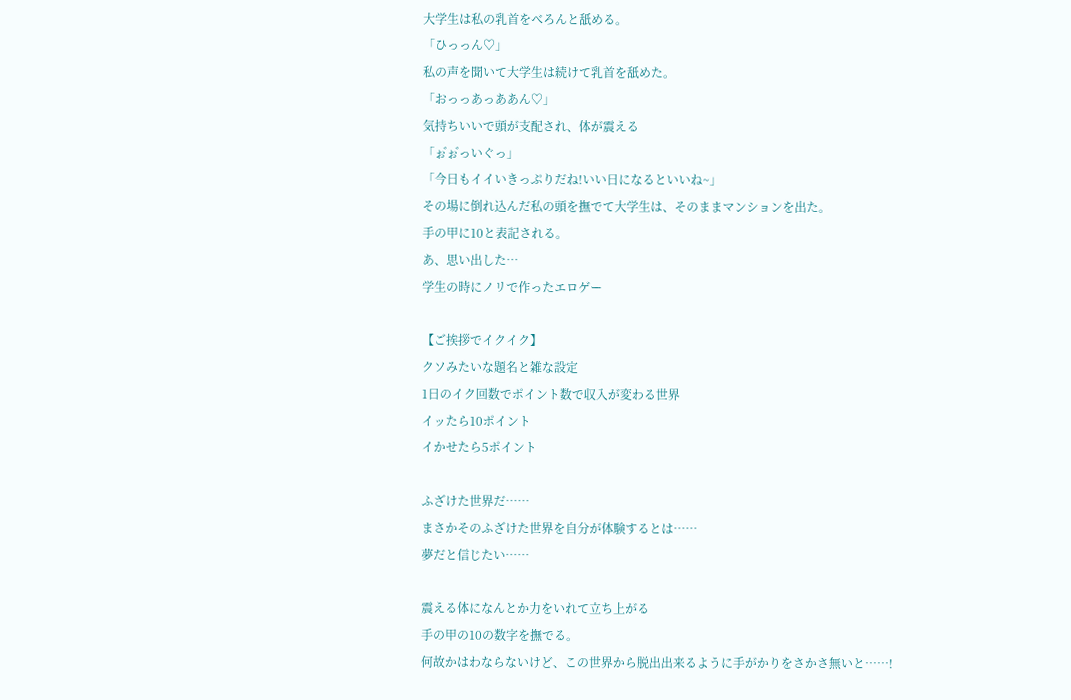大学生は私の乳首をべろんと舐める。
「ひっっん♡」
私の声を聞いて大学生は続けて乳首を舐めた。
「おっっあっああん♡」
気持ちいいで頭が支配され、体が震える
「ぉ゙ぉ゙っいぐっ」
「今日もイイいきっぷりだね!いい日になるといいね~」
その場に倒れ込んだ私の頭を撫でて大学生は、そのままマンションを出た。
手の甲に10と表記される。
あ、思い出した…
学生の時にノリで作ったエロゲー

【ご挨拶でイクイク】
クソみたいな題名と雑な設定
1日のイク回数でポイント数で収入が変わる世界
イッたら10ポイント
イかせたら5ポイント

ふざけた世界だ……
まさかそのふざけた世界を自分が体験するとは……
夢だと信じたい……

震える体になんとか力をいれて立ち上がる
手の甲の10の数字を撫でる。
何故かはわならないけど、この世界から脱出出来るように手がかりをさかさ無いと……!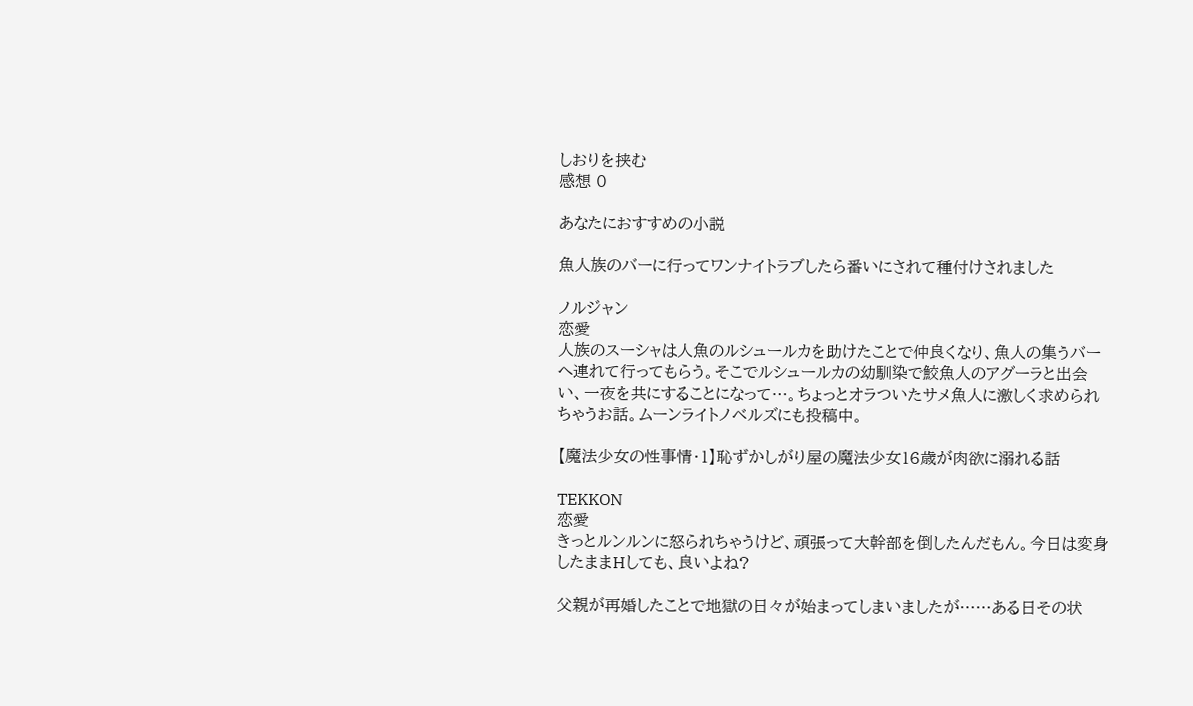しおりを挟む
感想 0

あなたにおすすめの小説

魚人族のバーに行ってワンナイトラブしたら番いにされて種付けされました

ノルジャン
恋愛
人族のスーシャは人魚のルシュールカを助けたことで仲良くなり、魚人の集うバーへ連れて行ってもらう。そこでルシュールカの幼馴染で鮫魚人のアグーラと出会い、一夜を共にすることになって…。ちょっとオラついたサメ魚人に激しく求められちゃうお話。ムーンライトノベルズにも投稿中。

【魔法少女の性事情・1】恥ずかしがり屋の魔法少女16歳が肉欲に溺れる話

TEKKON
恋愛
きっとルンルンに怒られちゃうけど、頑張って大幹部を倒したんだもん。今日は変身したままHしても、良いよね?

父親が再婚したことで地獄の日々が始まってしまいましたが……ある日その状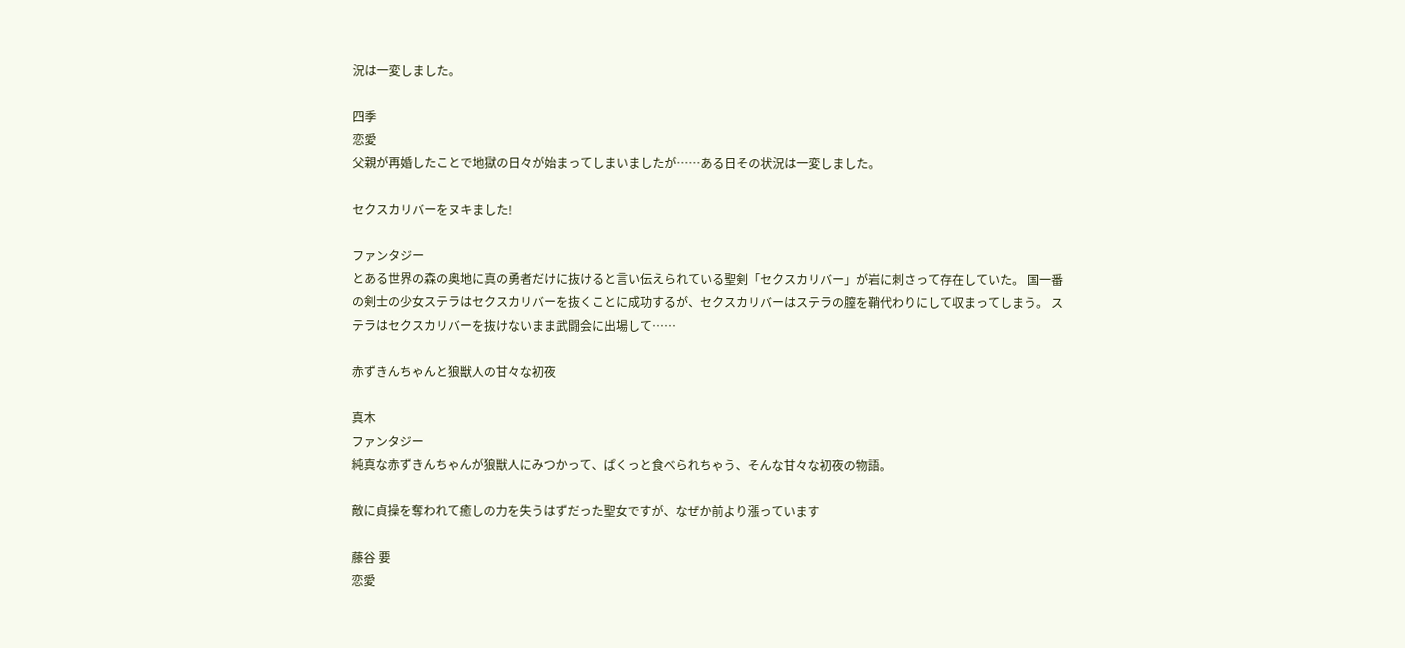況は一変しました。

四季
恋愛
父親が再婚したことで地獄の日々が始まってしまいましたが……ある日その状況は一変しました。

セクスカリバーをヌキました!

ファンタジー
とある世界の森の奥地に真の勇者だけに抜けると言い伝えられている聖剣「セクスカリバー」が岩に刺さって存在していた。 国一番の剣士の少女ステラはセクスカリバーを抜くことに成功するが、セクスカリバーはステラの膣を鞘代わりにして収まってしまう。 ステラはセクスカリバーを抜けないまま武闘会に出場して……

赤ずきんちゃんと狼獣人の甘々な初夜

真木
ファンタジー
純真な赤ずきんちゃんが狼獣人にみつかって、ぱくっと食べられちゃう、そんな甘々な初夜の物語。

敵に貞操を奪われて癒しの力を失うはずだった聖女ですが、なぜか前より漲っています

藤谷 要
恋愛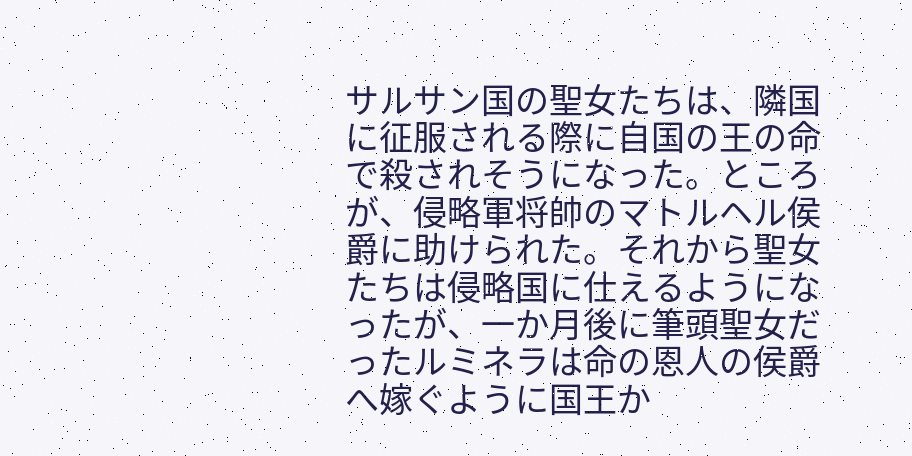サルサン国の聖女たちは、隣国に征服される際に自国の王の命で殺されそうになった。ところが、侵略軍将帥のマトルヘル侯爵に助けられた。それから聖女たちは侵略国に仕えるようになったが、一か月後に筆頭聖女だったルミネラは命の恩人の侯爵へ嫁ぐように国王か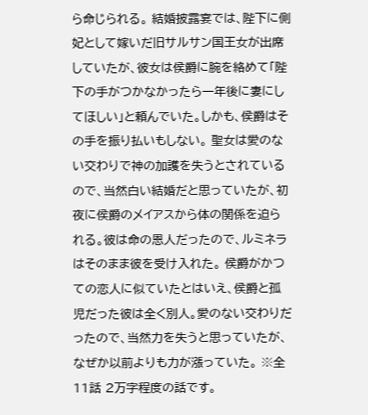ら命じられる。 結婚披露宴では、陛下に側妃として嫁いだ旧サルサン国王女が出席していたが、彼女は侯爵に腕を絡めて「陛下の手がつかなかったら一年後に妻にしてほしい」と頼んでいた。しかも、侯爵はその手を振り払いもしない。 聖女は愛のない交わりで神の加護を失うとされているので、当然白い結婚だと思っていたが、初夜に侯爵のメイアスから体の関係を迫られる。彼は命の恩人だったので、ルミネラはそのまま彼を受け入れた。 侯爵がかつての恋人に似ていたとはいえ、侯爵と孤児だった彼は全く別人。愛のない交わりだったので、当然力を失うと思っていたが、なぜか以前よりも力が漲っていた。 ※全11話 2万字程度の話です。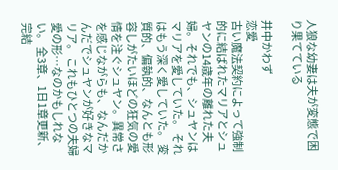人狼な幼妻は夫が変態で困り果てている

井中かわず
恋愛
古い魔法契約によって強制的に結ばれたマリアとシュヤンの14歳年の離れた夫婦。それでも、シュヤンはマリアを愛していた。 それはもう深く愛していた。 変質的、偏執的、なんとも形容しがたいほどの狂気の愛情を注ぐシュヤン。異常さを感じながらも、なんだかんだでシュヤンが好きなマリア。 これもひとつの夫婦愛の形…なのかもしれない。 全3章、1日1章更新、完結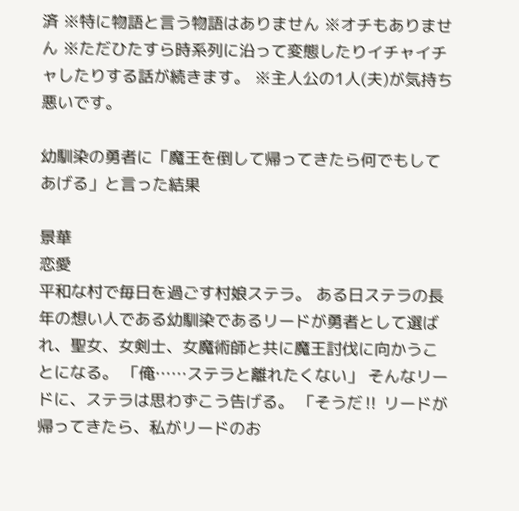済 ※特に物語と言う物語はありません ※オチもありません ※ただひたすら時系列に沿って変態したりイチャイチャしたりする話が続きます。 ※主人公の1人(夫)が気持ち悪いです。

幼馴染の勇者に「魔王を倒して帰ってきたら何でもしてあげる」と言った結果

景華
恋愛
平和な村で毎日を過ごす村娘ステラ。 ある日ステラの長年の想い人である幼馴染であるリードが勇者として選ばれ、聖女、女剣士、女魔術師と共に魔王討伐に向かうことになる。 「俺……ステラと離れたくない」 そんなリードに、ステラは思わずこう告げる。 「そうだ‼ リードが帰ってきたら、私がリードのお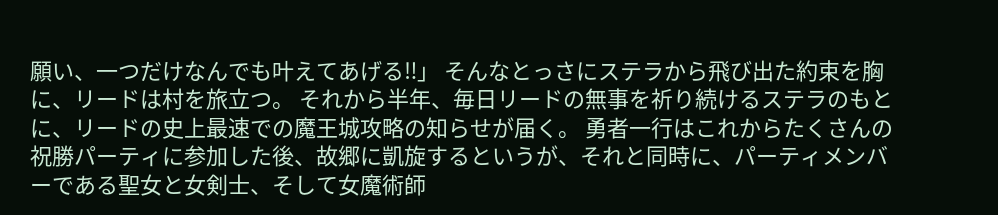願い、一つだけなんでも叶えてあげる‼」 そんなとっさにステラから飛び出た約束を胸に、リードは村を旅立つ。 それから半年、毎日リードの無事を祈り続けるステラのもとに、リードの史上最速での魔王城攻略の知らせが届く。 勇者一行はこれからたくさんの祝勝パーティに参加した後、故郷に凱旋するというが、それと同時に、パーティメンバーである聖女と女剣士、そして女魔術師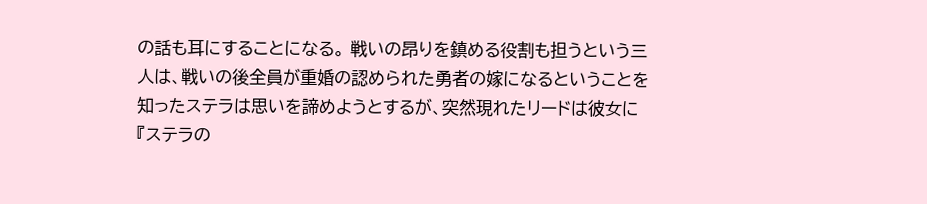の話も耳にすることになる。 戦いの昂りを鎮める役割も担うという三人は、戦いの後全員が重婚の認められた勇者の嫁になるということを知ったステラは思いを諦めようとするが、突然現れたリードは彼女に『ステラの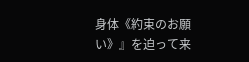身体《約束のお願い》』を迫って来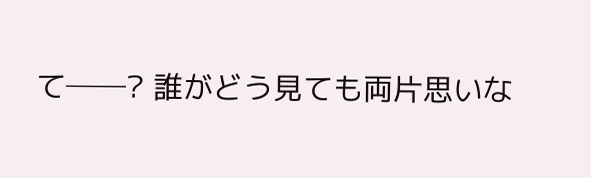て──? 誰がどう見ても両片思いな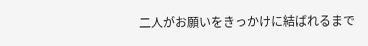二人がお願いをきっかけに結ばれるまで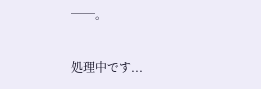──。

処理中です...